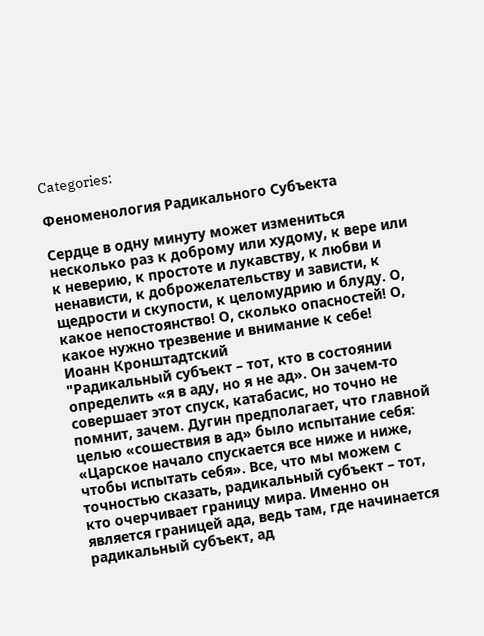Categories:

Феноменология Радикального Субъекта

Сердце в одну минуту может измениться несколько раз к доброму или худому, к вере или к неверию, к простоте и лукавству, к любви и ненависти, к доброжелательству и зависти, к щедрости и скупости, к целомудрию и блуду. О, какое непостоянство! О, сколько опасностей! О, какое нужно трезвение и внимание к себе! Иоанн Кронштадтский
"Радикальный субъект – тот, кто в состоянии определить «я в аду, но я не ад». Он зачем-то совершает этот спуск, катабасис, но точно не помнит, зачем. Дугин предполагает, что главной целью «сошествия в ад» было испытание себя: «Царское начало спускается все ниже и ниже, чтобы испытать себя». Все, что мы можем с точностью сказать, радикальный субъект – тот, кто очерчивает границу мира. Именно он является границей ада, ведь там, где начинается радикальный субъект, ад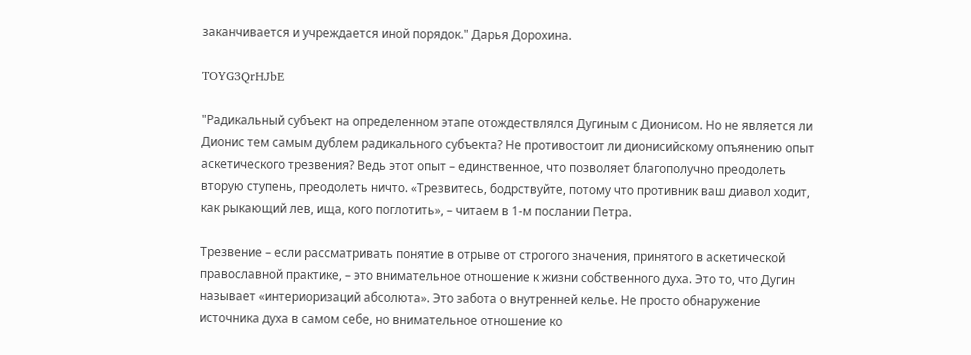заканчивается и учреждается иной порядок." Дарья Дорохина.

TOYG3QrHJbE

"Радикальный субъект на определенном этапе отождествлялся Дугиным с Дионисом. Но не является ли Дионис тем самым дублем радикального субъекта? Не противостоит ли дионисийскому опъянению опыт аскетического трезвения? Ведь этот опыт – единственное, что позволяет благополучно преодолеть вторую ступень, преодолеть ничто. «Трезвитесь, бодрствуйте, потому что противник ваш диавол ходит, как рыкающий лев, ища, кого поглотить», – читаем в 1‑м послании Петра.

Трезвение – если рассматривать понятие в отрыве от строгого значения, принятого в аскетической православной практике, – это внимательное отношение к жизни собственного духа. Это то, что Дугин называет «интериоризаций абсолюта». Это забота о внутренней келье. Не просто обнаружение источника духа в самом себе, но внимательное отношение ко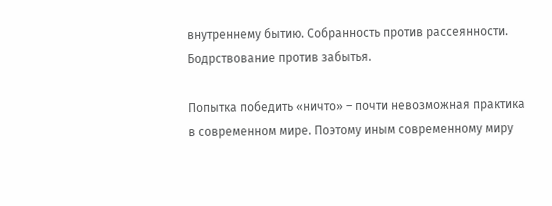внутреннему бытию. Собранность против рассеянности. Бодрствование против забытья.

Попытка победить «ничто» – почти невозможная практика в современном мире. Поэтому иным современному миру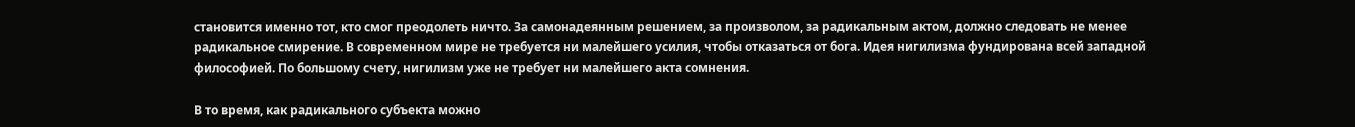становится именно тот, кто смог преодолеть ничто. За самонадеянным решением, за произволом, за радикальным актом, должно следовать не менее радикальное смирение. В современном мире не требуется ни малейшего усилия, чтобы отказаться от бога. Идея нигилизма фундирована всей западной философией. По большому счету, нигилизм уже не требует ни малейшего акта сомнения.

В то время, как радикального субъекта можно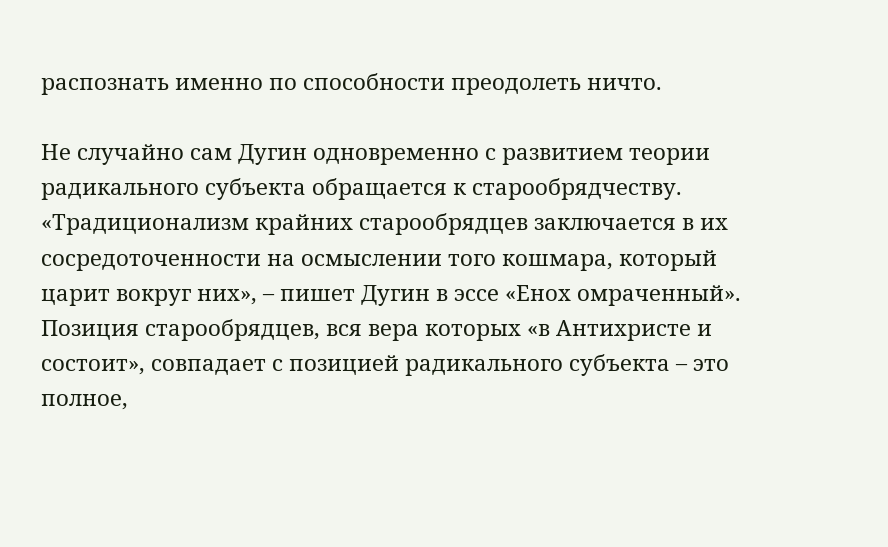распознать именно по способности преодолеть ничто.

Не случайно сам Дугин одновременно с развитием теории радикального субъекта обращается к старообрядчеству. «Традиционализм крайних старообрядцев заключается в их сосредоточенности на осмыслении того кошмара, который царит вокруг них», – пишет Дугин в эссе «Енох омраченный». Позиция старообрядцев, вся вера которых «в Антихристе и состоит», совпадает с позицией радикального субъекта – это полное,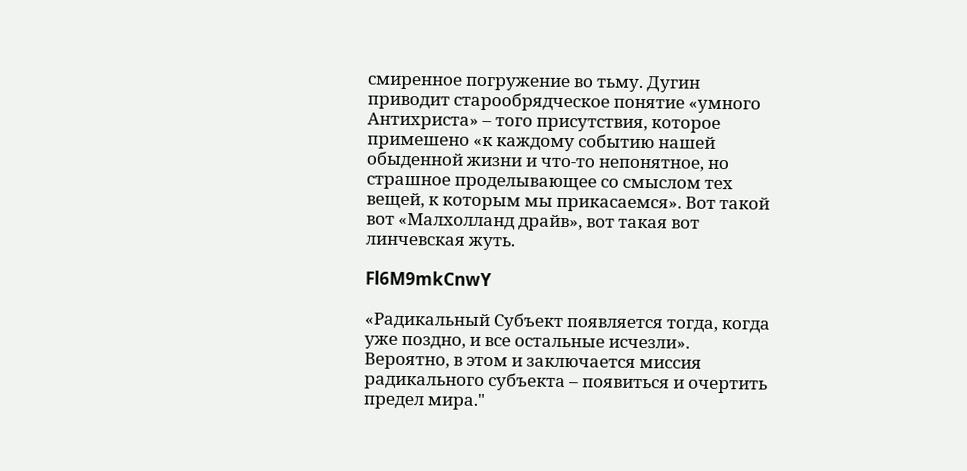смиренное погружение во тьму. Дугин приводит старообрядческое понятие «умного Антихриста» – того присутствия, которое примешено «к каждому событию нашей обыденной жизни и что-то непонятное, но страшное проделывающее со смыслом тех вещей, к которым мы прикасаемся». Вот такой вот «Малхолланд драйв», вот такая вот линчевская жуть.

Fl6M9mkCnwY

«Радикальный Субъект появляется тогда, когда уже поздно, и все остальные исчезли». Вероятно, в этом и заключается миссия радикального субъекта – появиться и очертить предел мира."